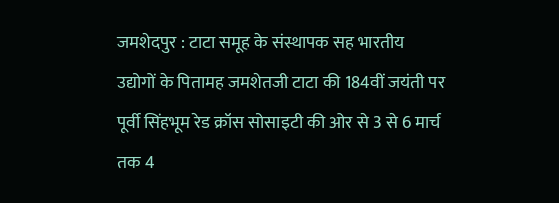जमशेदपुर : टाटा समूह के संस्थापक सह भारतीय उद्योगों के पितामह जमशेतजी टाटा की 184वीं जयंती पर पूर्वी सिंहभूम रेड क्रॉस सोसाइटी की ओर से 3 से 6 मार्च तक 4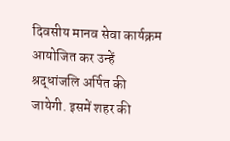दिवसीय मानव सेवा कार्यक्रम आयोजित कर उन्हें श्रद्धांजलि अर्पित की जायेगी. इसमें शहर की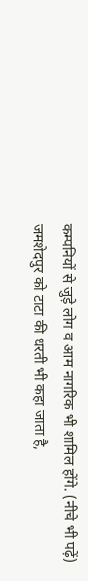कम्पनियों से जुड़े लोग व आम नागरिक भी शामिल होंगे. (नीचे भी पढ़ें)
जमशेदपुर को टाटा की धरती भी कहा जाता है,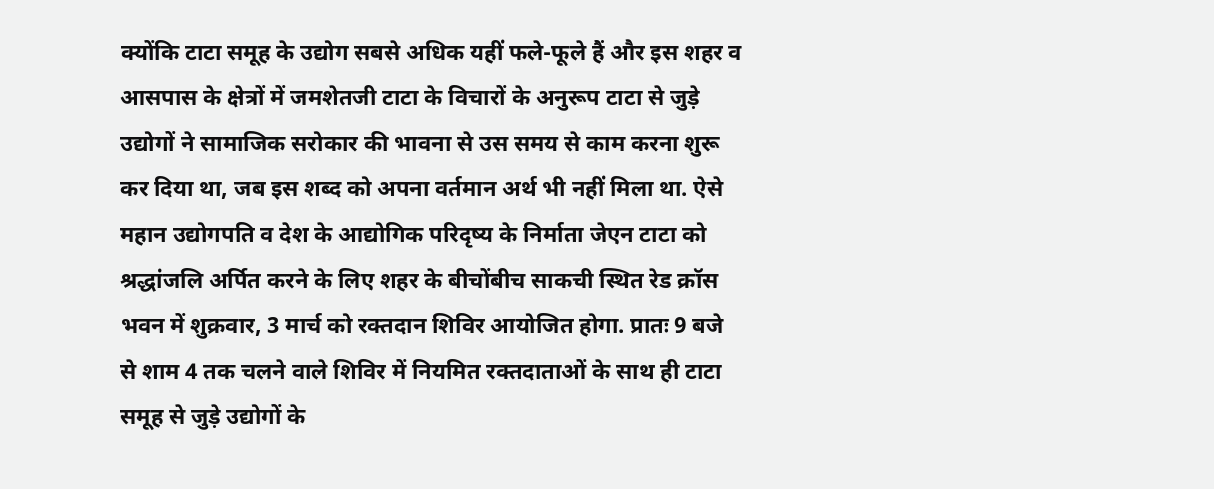क्योंकि टाटा समूह के उद्योग सबसे अधिक यहीं फले-फूले हैं और इस शहर व आसपास के क्षेत्रों में जमशेतजी टाटा के विचारों के अनुरूप टाटा से जुड़े उद्योगों ने सामाजिक सरोकार की भावना से उस समय से काम करना शुरू कर दिया था, जब इस शब्द को अपना वर्तमान अर्थ भी नहीं मिला था. ऐसे महान उद्योगपति व देश के आद्योगिक परिदृष्य के निर्माता जेएन टाटा को श्रद्धांजलि अर्पित करने के लिए शहर के बीचोंबीच साकची स्थित रेड क्रॉस भवन में शुक्रवार, 3 मार्च को रक्तदान शिविर आयोजित होगा. प्रातः 9 बजे से शाम 4 तक चलने वाले शिविर में नियमित रक्तदाताओं के साथ ही टाटा समूह से जुड़े उद्योगों के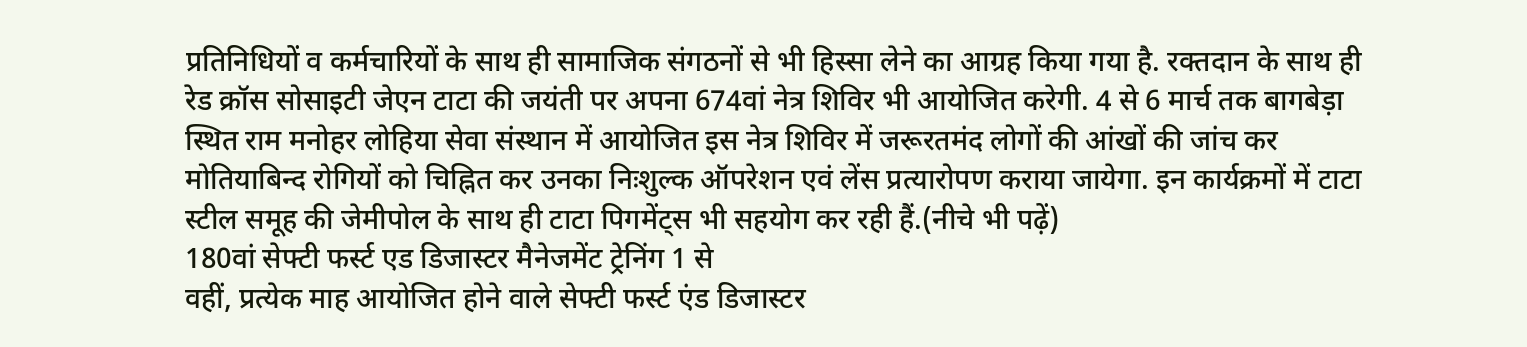प्रतिनिधियों व कर्मचारियों के साथ ही सामाजिक संगठनों से भी हिस्सा लेने का आग्रह किया गया है. रक्तदान के साथ ही रेड क्रॉस सोसाइटी जेएन टाटा की जयंती पर अपना 674वां नेत्र शिविर भी आयोजित करेगी. 4 से 6 मार्च तक बागबेड़ा स्थित राम मनोहर लोहिया सेवा संस्थान में आयोजित इस नेत्र शिविर में जरूरतमंद लोगों की आंखों की जांच कर मोतियाबिन्द रोगियों को चिह्नित कर उनका निःशुल्क ऑपरेशन एवं लेंस प्रत्यारोपण कराया जायेगा. इन कार्यक्रमों में टाटा स्टील समूह की जेमीपोल के साथ ही टाटा पिगमेंट्स भी सहयोग कर रही हैं.(नीचे भी पढ़ें)
180वां सेफ्टी फर्स्ट एड डिजास्टर मैनेजमेंट ट्रेनिंग 1 से
वहीं, प्रत्येक माह आयोजित होने वाले सेफ्टी फर्स्ट एंड डिजास्टर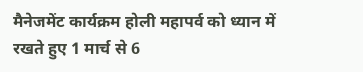मैनेजमेंट कार्यक्रम होली महापर्व को ध्यान में रखते हुए 1 मार्च से 6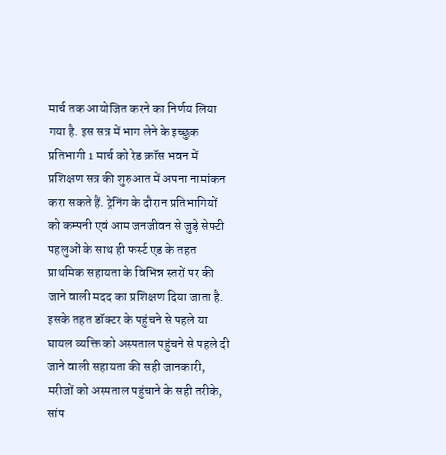मार्च तक आयोजित करने का निर्णय लिया गया है. इस सत्र में भाग लेने के इच्छुक प्रतिभागी 1 मार्च को रेड क्रॉस भवन में प्रशिक्षण सत्र की शुरुआत में अपना नामांकन करा सकते हैं. ट्रेनिंग के दौरान प्रतिभागियों को कम्पनी एवं आम जनजीवन से जुड़े सेफ्टी पहलुओं के साथ ही फर्स्ट एड के तहत प्राथमिक सहायता के विभिन्न स्तरों पर की जाने वाली मदद का प्रशिक्षण दिया जाता है. इसके तहत डॉक्टर के पहुंचने से पहले या घायल व्यक्ति को अस्पताल पहुंचने से पहले दी जाने वाली सहायता की सही जानकारी, मरीजों को अस्पताल पहुंचाने के सही तरीके, सांप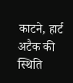काटने, हार्ट अटैक की स्थिति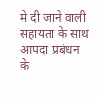मे दी जाने वाली सहायता के साथ आपदा प्रबंधन के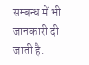सम्बन्ध में भी जानकारी दी जाती है.